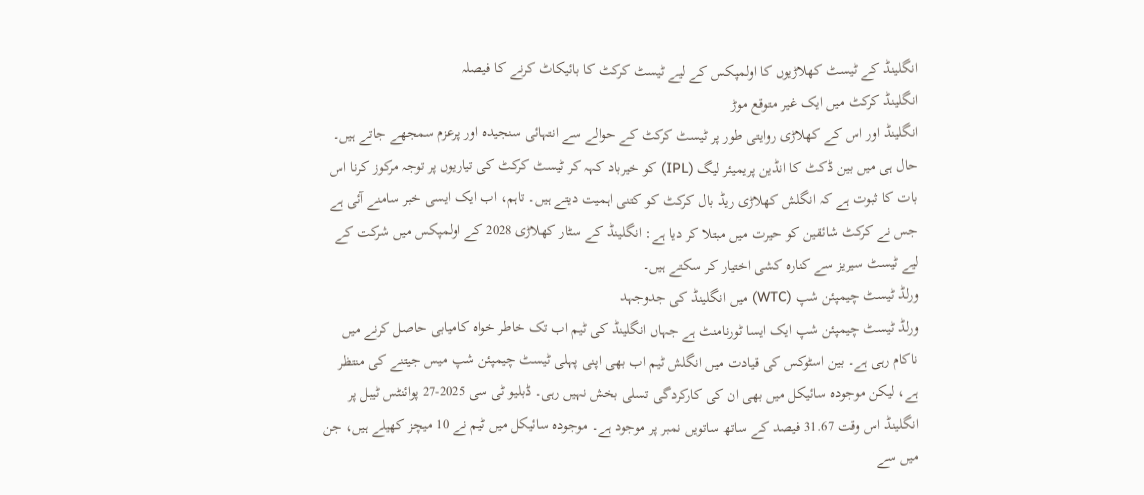انگلینڈ کے ٹیسٹ کھلاڑیوں کا اولمپکس کے لیے ٹیسٹ کرکٹ کا بائیکاٹ کرنے کا فیصلہ
انگلینڈ کرکٹ میں ایک غیر متوقع موڑ
انگلینڈ اور اس کے کھلاڑی روایتی طور پر ٹیسٹ کرکٹ کے حوالے سے انتہائی سنجیدہ اور پرعزم سمجھے جاتے ہیں۔ حال ہی میں بین ڈکٹ کا انڈین پریمیئر لیگ (IPL) کو خیرباد کہہ کر ٹیسٹ کرکٹ کی تیاریوں پر توجہ مرکوز کرنا اس بات کا ثبوت ہے کہ انگلش کھلاڑی ریڈ بال کرکٹ کو کتنی اہمیت دیتے ہیں۔ تاہم، اب ایک ایسی خبر سامنے آئی ہے جس نے کرکٹ شائقین کو حیرت میں مبتلا کر دیا ہے: انگلینڈ کے سٹار کھلاڑی 2028 کے اولمپکس میں شرکت کے لیے ٹیسٹ سیریز سے کنارہ کشی اختیار کر سکتے ہیں۔
ورلڈ ٹیسٹ چیمپئن شپ (WTC) میں انگلینڈ کی جدوجہد
ورلڈ ٹیسٹ چیمپئن شپ ایک ایسا ٹورنامنٹ ہے جہاں انگلینڈ کی ٹیم اب تک خاطر خواہ کامیابی حاصل کرنے میں ناکام رہی ہے۔ بین اسٹوکس کی قیادت میں انگلش ٹیم اب بھی اپنی پہلی ٹیسٹ چیمپئن شپ میس جیتنے کی منتظر ہے، لیکن موجودہ سائیکل میں بھی ان کی کارکردگی تسلی بخش نہیں رہی۔ ڈبلیو ٹی سی 2025-27 پوائنٹس ٹیبل پر انگلینڈ اس وقت 31.67 فیصد کے ساتھ ساتویں نمبر پر موجود ہے۔ موجودہ سائیکل میں ٹیم نے 10 میچز کھیلے ہیں، جن میں سے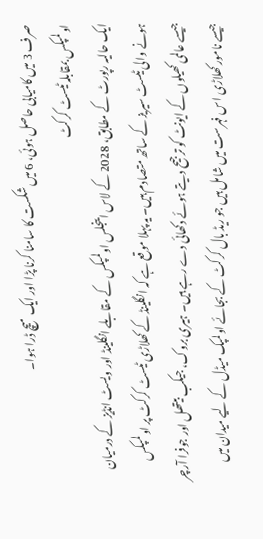صرف 3 میں کامیابی حاصل ہوئی، 6 میں شکست کا سامنا کرنا پڑا اور ایک میچ ڈرا ہوا۔
اولمپکس بمقابلہ ٹیسٹ کرکٹ
ایک حالیہ رپورٹ کے مطابق، 2028 کے لاس اینجلس اولمپکس کے مقابلے انگلینڈ اور ویسٹ انڈیز کے درمیان ہونے والی ٹیسٹ سیریز کے ساتھ متصادم ہیں۔ یہ پہلا موقع ہے کہ انگلینڈ کے کھلاڑی ٹیسٹ کرکٹ پر اولمپکس جیسے عالمی کھیلوں کے ایونٹ کو ترجیح دیتے ہوئے دکھائی دے رہے ہیں۔ ہیری بروک، جیکب بیتھل اور جوفرا آرچر جیسے نامور کھلاڑی اس فہرست میں شامل ہیں جو ریڈ بال کرکٹ کے بجائے اولمپک میڈل کے لیے میدان میں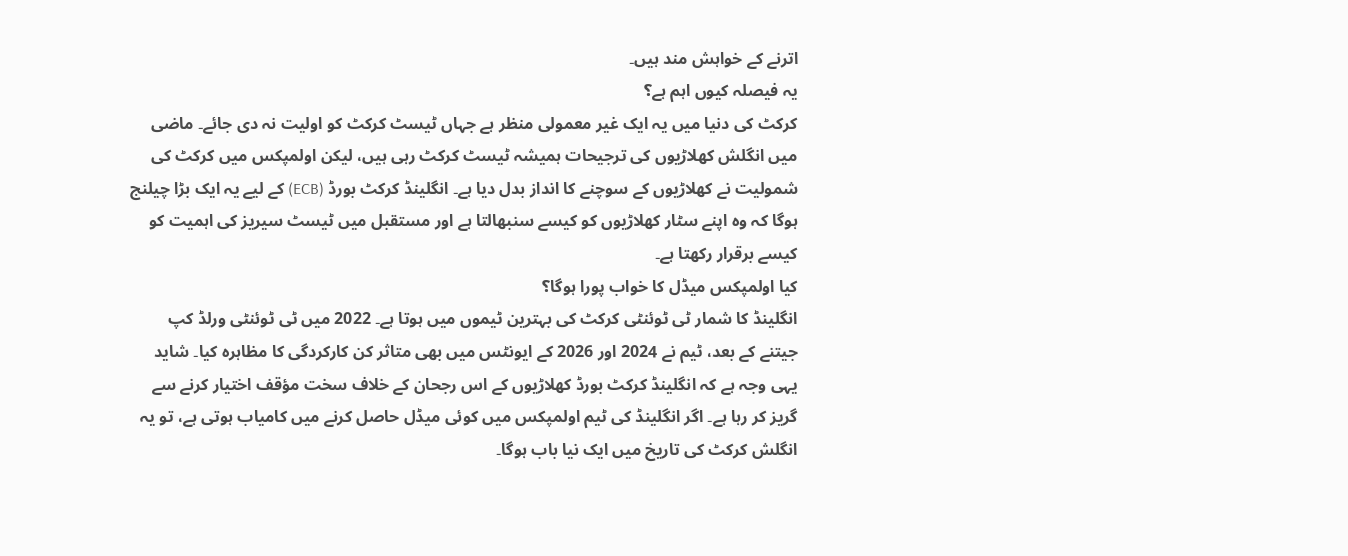اترنے کے خواہش مند ہیں۔
یہ فیصلہ کیوں اہم ہے؟
کرکٹ کی دنیا میں یہ ایک غیر معمولی منظر ہے جہاں ٹیسٹ کرکٹ کو اولیت نہ دی جائے۔ ماضی میں انگلش کھلاڑیوں کی ترجیحات ہمیشہ ٹیسٹ کرکٹ رہی ہیں، لیکن اولمپکس میں کرکٹ کی شمولیت نے کھلاڑیوں کے سوچنے کا انداز بدل دیا ہے۔ انگلینڈ کرکٹ بورڈ (ECB) کے لیے یہ ایک بڑا چیلنج ہوگا کہ وہ اپنے سٹار کھلاڑیوں کو کیسے سنبھالتا ہے اور مستقبل میں ٹیسٹ سیریز کی اہمیت کو کیسے برقرار رکھتا ہے۔
کیا اولمپکس میڈل کا خواب پورا ہوگا؟
انگلینڈ کا شمار ٹی ٹوئنٹی کرکٹ کی بہترین ٹیموں میں ہوتا ہے۔ 2022 میں ٹی ٹوئنٹی ورلڈ کپ جیتنے کے بعد، ٹیم نے 2024 اور 2026 کے ایونٹس میں بھی متاثر کن کارکردگی کا مظاہرہ کیا۔ شاید یہی وجہ ہے کہ انگلینڈ کرکٹ بورڈ کھلاڑیوں کے اس رجحان کے خلاف سخت مؤقف اختیار کرنے سے گریز کر رہا ہے۔ اگر انگلینڈ کی ٹیم اولمپکس میں کوئی میڈل حاصل کرنے میں کامیاب ہوتی ہے، تو یہ انگلش کرکٹ کی تاریخ میں ایک نیا باب ہوگا۔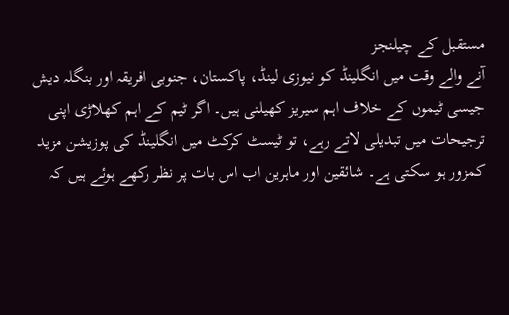مستقبل کے چیلنجز
آنے والے وقت میں انگلینڈ کو نیوزی لینڈ، پاکستان، جنوبی افریقہ اور بنگلہ دیش جیسی ٹیموں کے خلاف اہم سیریز کھیلنی ہیں۔ اگر ٹیم کے اہم کھلاڑی اپنی ترجیحات میں تبدیلی لاتے رہے، تو ٹیسٹ کرکٹ میں انگلینڈ کی پوزیشن مزید کمزور ہو سکتی ہے۔ شائقین اور ماہرین اب اس بات پر نظر رکھے ہوئے ہیں کہ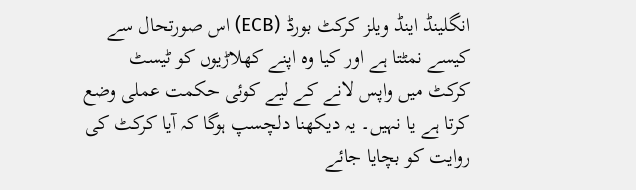انگلینڈ اینڈ ویلز کرکٹ بورڈ (ECB) اس صورتحال سے کیسے نمٹتا ہے اور کیا وہ اپنے کھلاڑیوں کو ٹیسٹ کرکٹ میں واپس لانے کے لیے کوئی حکمت عملی وضع کرتا ہے یا نہیں۔ یہ دیکھنا دلچسپ ہوگا کہ آیا کرکٹ کی روایت کو بچایا جائے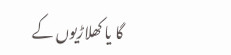گا یا کھلاڑیوں کے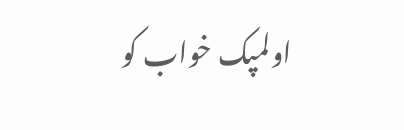اولمپک خواب کو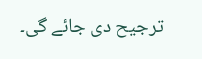ترجیح دی جائے گی۔